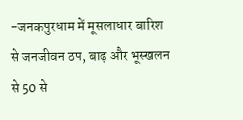-जनकपुरधाम में मूसलाधार बारिश से जनजीवन ठप, बाढ़ और भूस्खलन से 50 से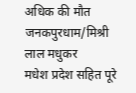अधिक की मौत
जनकपुरधाम/मिश्री लाल मधुकर
मधेश प्रदेश सहित पूरे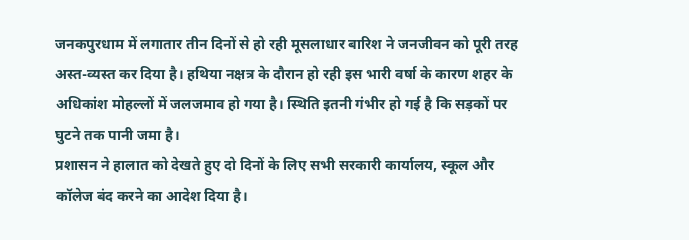जनकपुरधाम में लगातार तीन दिनों से हो रही मूसलाधार बारिश ने जनजीवन को पूरी तरह अस्त-व्यस्त कर दिया है। हथिया नक्षत्र के दौरान हो रही इस भारी वर्षा के कारण शहर के अधिकांश मोहल्लों में जलजमाव हो गया है। स्थिति इतनी गंभीर हो गई है कि सड़कों पर घुटने तक पानी जमा है।
प्रशासन ने हालात को देखते हुए दो दिनों के लिए सभी सरकारी कार्यालय, स्कूल और कॉलेज बंद करने का आदेश दिया है।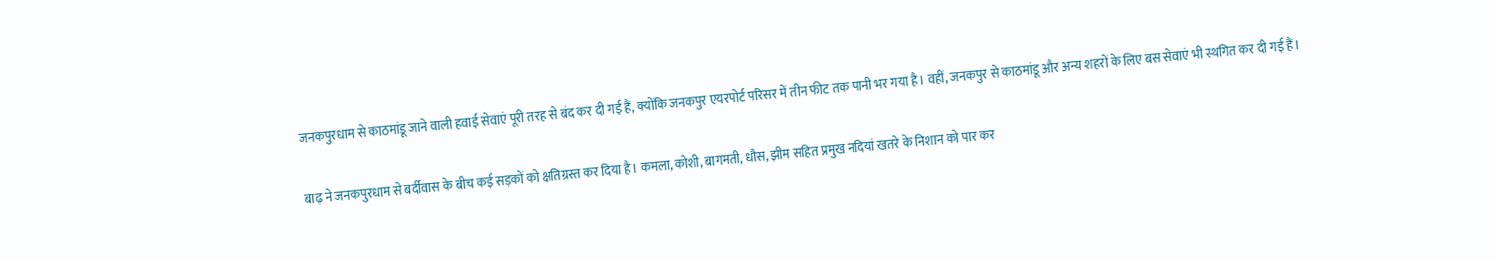जनकपुरधाम से काठमांडू जाने वाली हवाई सेवाएं पूरी तरह से बंद कर दी गई हैं, क्योंकि जनकपुर एयरपोर्ट परिसर में तीन फीट तक पानी भर गया है। वहीं, जनकपुर से काठमांडू और अन्य शहरों के लिए बस सेवाएं भी स्थगित कर दी गई हैं।

बाढ़ ने जनकपुरधाम से बर्दीवास के बीच कई सड़कों को क्षतिग्रस्त कर दिया है। कमला, कोशी, बागमती, धौस, झीम सहित प्रमुख नदियां खतरे के निशान को पार कर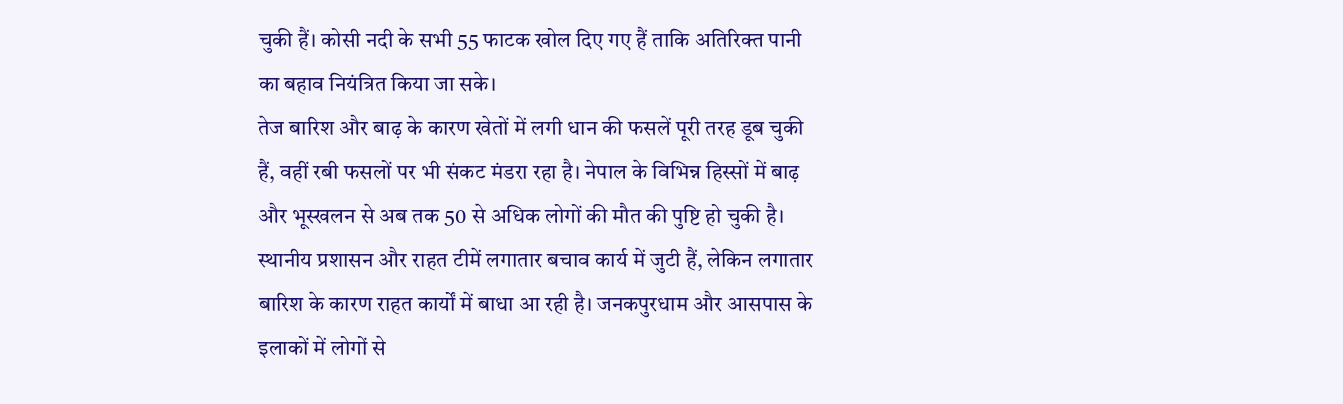चुकी हैं। कोसी नदी के सभी 55 फाटक खोल दिए गए हैं ताकि अतिरिक्त पानी का बहाव नियंत्रित किया जा सके।
तेज बारिश और बाढ़ के कारण खेतों में लगी धान की फसलें पूरी तरह डूब चुकी हैं, वहीं रबी फसलों पर भी संकट मंडरा रहा है। नेपाल के विभिन्न हिस्सों में बाढ़ और भूस्खलन से अब तक 50 से अधिक लोगों की मौत की पुष्टि हो चुकी है।
स्थानीय प्रशासन और राहत टीमें लगातार बचाव कार्य में जुटी हैं, लेकिन लगातार बारिश के कारण राहत कार्यों में बाधा आ रही है। जनकपुरधाम और आसपास के इलाकों में लोगों से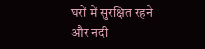घरों में सुरक्षित रहने और नदी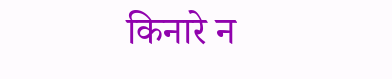किनारे न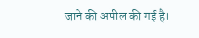जाने की अपील की गई है।